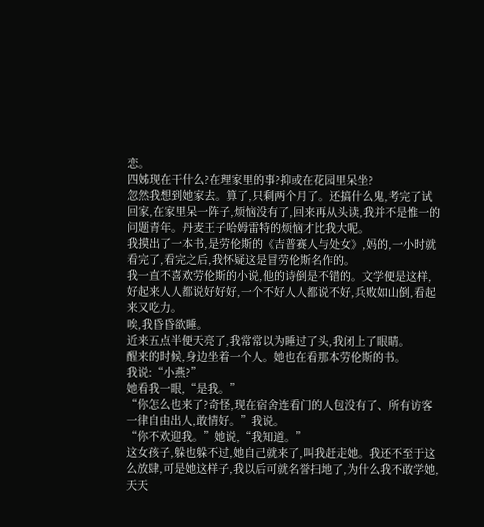恋。
四姊现在干什么?在理家里的事?抑或在花园里呆坐?
忽然我想到她家去。算了,只剩两个月了。还搞什么鬼,考完了试回家,在家里呆一阵子,烦恼没有了,回来再从头读,我并不是惟一的问题青年。丹麦王子哈姆雷特的烦恼才比我大呢。
我摸出了一本书,是劳伦斯的《吉普赛人与处女》,妈的,一小时就看完了,看完之后,我怀疑这是冒劳伦斯名作的。
我一直不喜欢劳伦斯的小说,他的诗倒是不错的。文学便是这样,好起来人人都说好好好,一个不好人人都说不好,兵败如山倒,看起来又吃力。
唉,我昏昏欲睡。
近来五点半便天亮了,我常常以为睡过了头,我闭上了眼睛。
醒来的时候,身边坐着一个人。她也在看那本劳伦斯的书。
我说:“小燕?”
她看我一眼,“是我。”
“你怎么也来了?奇怪,现在宿舍连看门的人包没有了、所有访客一律自由出人,敢情好。”我说。
“你不欢迎我。”她说,“我知道。”
这女孩子,躲也躲不过,她自己就来了,叫我赶走她。我还不至于这么放肆,可是她这样子,我以后可就名誉扫地了,为什么我不敢学她,天天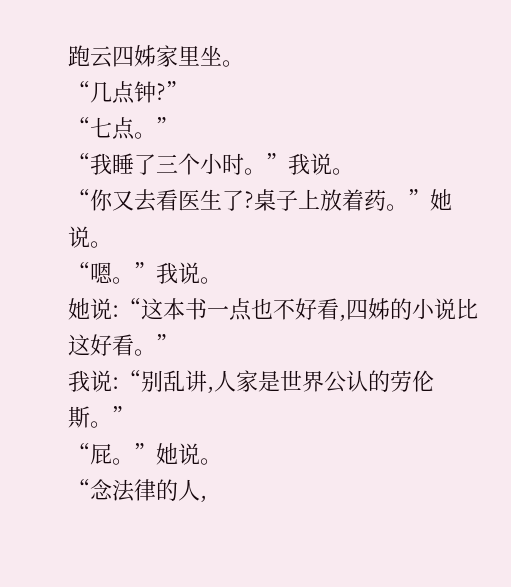跑云四姊家里坐。
“几点钟?”
“七点。”
“我睡了三个小时。”我说。
“你又去看医生了?桌子上放着药。”她说。
“嗯。”我说。
她说:“这本书一点也不好看,四姊的小说比这好看。”
我说:“别乱讲,人家是世界公认的劳伦斯。”
“屁。”她说。
“念法律的人,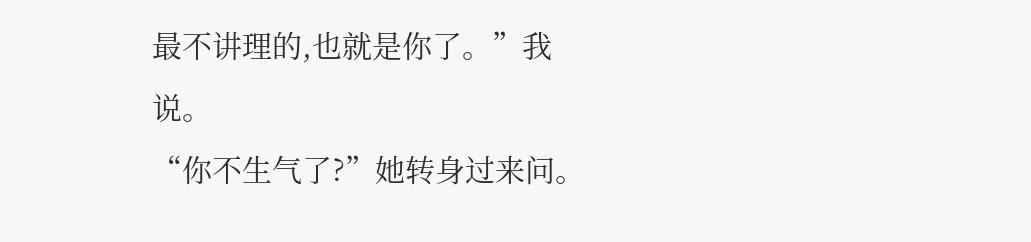最不讲理的,也就是你了。”我说。
“你不生气了?”她转身过来问。